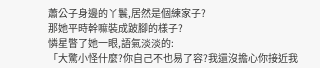蕭公子身邊的丫鬟,居然是個練家子?
那她平時幹嘛裝成跛腳的樣子?
憐星瞥了她一眼,語氣淡淡的:
「大驚小怪什麼?你自己不也易了容?我還沒擔心你接近我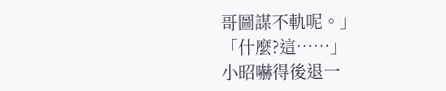哥圖謀不軌呢。」
「什麼?這……」
小昭嚇得後退一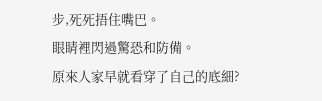步,死死捂住嘴巴。
眼睛裡閃過驚恐和防備。
原來人家早就看穿了自己的底細?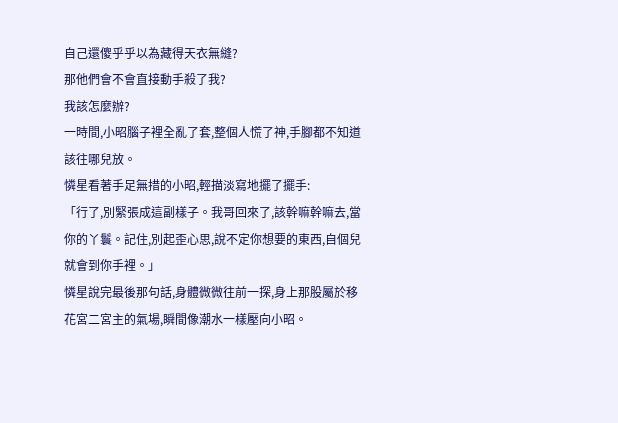自己還傻乎乎以為藏得天衣無縫?
那他們會不會直接動手殺了我?
我該怎麼辦?
一時間,小昭腦子裡全亂了套,整個人慌了神,手腳都不知道該往哪兒放。
憐星看著手足無措的小昭,輕描淡寫地擺了擺手:
「行了,別緊張成這副樣子。我哥回來了,該幹嘛幹嘛去,當你的丫鬟。記住,別起歪心思,說不定你想要的東西,自個兒就會到你手裡。」
憐星說完最後那句話,身體微微往前一探,身上那股屬於移花宮二宮主的氣場,瞬間像潮水一樣壓向小昭。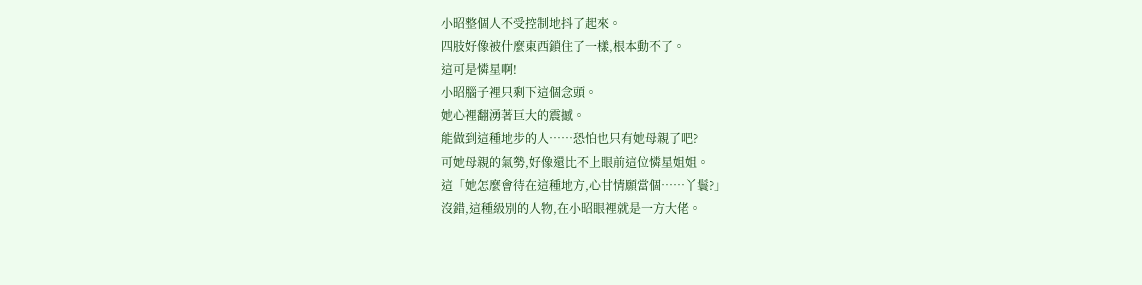小昭整個人不受控制地抖了起來。
四肢好像被什麼東西鎖住了一樣,根本動不了。
這可是憐星啊!
小昭腦子裡只剩下這個念頭。
她心裡翻湧著巨大的震撼。
能做到這種地步的人……恐怕也只有她母親了吧?
可她母親的氣勢,好像還比不上眼前這位憐星姐姐。
這「她怎麼會待在這種地方,心甘情願當個……丫鬟?」
沒錯,這種級別的人物,在小昭眼裡就是一方大佬。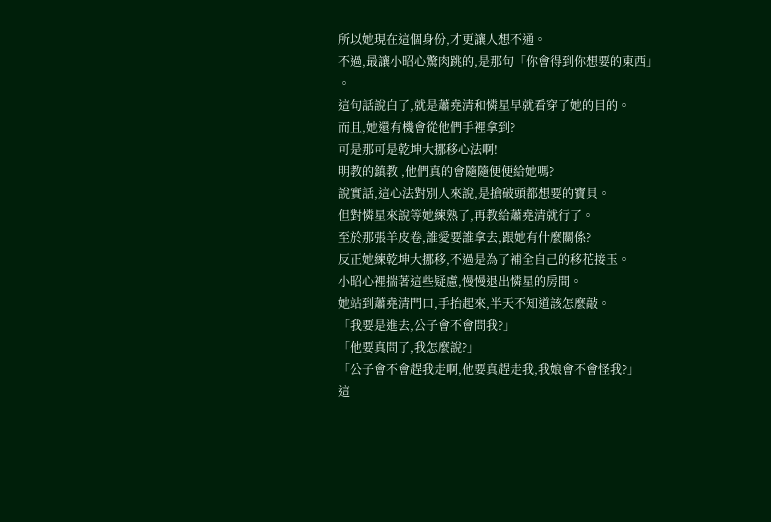所以她現在這個身份,才更讓人想不通。
不過,最讓小昭心驚肉跳的,是那句「你會得到你想要的東西」
。
這句話說白了,就是蕭堯清和憐星早就看穿了她的目的。
而且,她還有機會從他們手裡拿到?
可是那可是乾坤大挪移心法啊!
明教的鎮教 ,他們真的會隨隨便便給她嗎?
說實話,這心法對別人來說,是搶破頭都想要的寶貝。
但對憐星來說等她練熟了,再教給蕭堯清就行了。
至於那張羊皮卷,誰愛要誰拿去,跟她有什麼關係?
反正她練乾坤大挪移,不過是為了補全自己的移花接玉。
小昭心裡揣著這些疑慮,慢慢退出憐星的房間。
她站到蕭堯清門口,手抬起來,半天不知道該怎麼敲。
「我要是進去,公子會不會問我?」
「他要真問了,我怎麼說?」
「公子會不會趕我走啊,他要真趕走我,我娘會不會怪我?」
這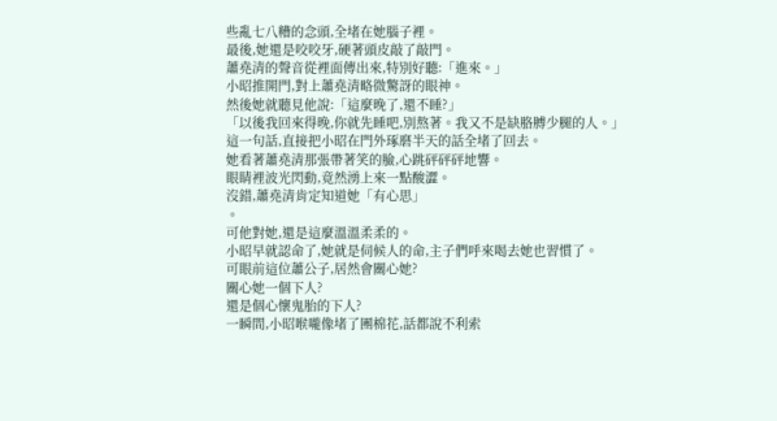些亂七八糟的念頭,全堵在她腦子裡。
最後,她還是咬咬牙,硬著頭皮敲了敲門。
蕭堯清的聲音從裡面傳出來,特別好聽:「進來。」
小昭推開門,對上蕭堯清略微驚訝的眼神。
然後她就聽見他說:「這麼晚了,還不睡?」
「以後我回來得晚,你就先睡吧,別熬著。我又不是缺胳膊少腿的人。」
這一句話,直接把小昭在門外琢磨半天的話全堵了回去。
她看著蕭堯清那張帶著笑的臉,心跳砰砰砰地響。
眼睛裡波光閃動,竟然湧上來一點酸澀。
沒錯,蕭堯清肯定知道她「有心思」
。
可他對她,還是這麼溫溫柔柔的。
小昭早就認命了,她就是伺候人的命,主子們呼來喝去她也習慣了。
可眼前這位蕭公子,居然會關心她?
關心她一個下人?
還是個心懷鬼胎的下人?
一瞬間,小昭喉嚨像堵了團棉花,話都說不利索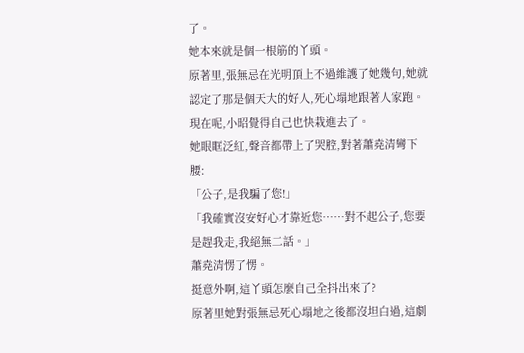了。
她本來就是個一根筋的丫頭。
原著里,張無忌在光明頂上不過維護了她幾句,她就認定了那是個天大的好人,死心塌地跟著人家跑。
現在呢,小昭覺得自己也快栽進去了。
她眼眶泛紅,聲音都帶上了哭腔,對著蕭堯清彎下腰:
「公子,是我騙了您!」
「我確實沒安好心才靠近您……對不起公子,您要是趕我走,我絕無二話。」
蕭堯清愣了愣。
挺意外啊,這丫頭怎麼自己全抖出來了?
原著里她對張無忌死心塌地之後都沒坦白過,這劇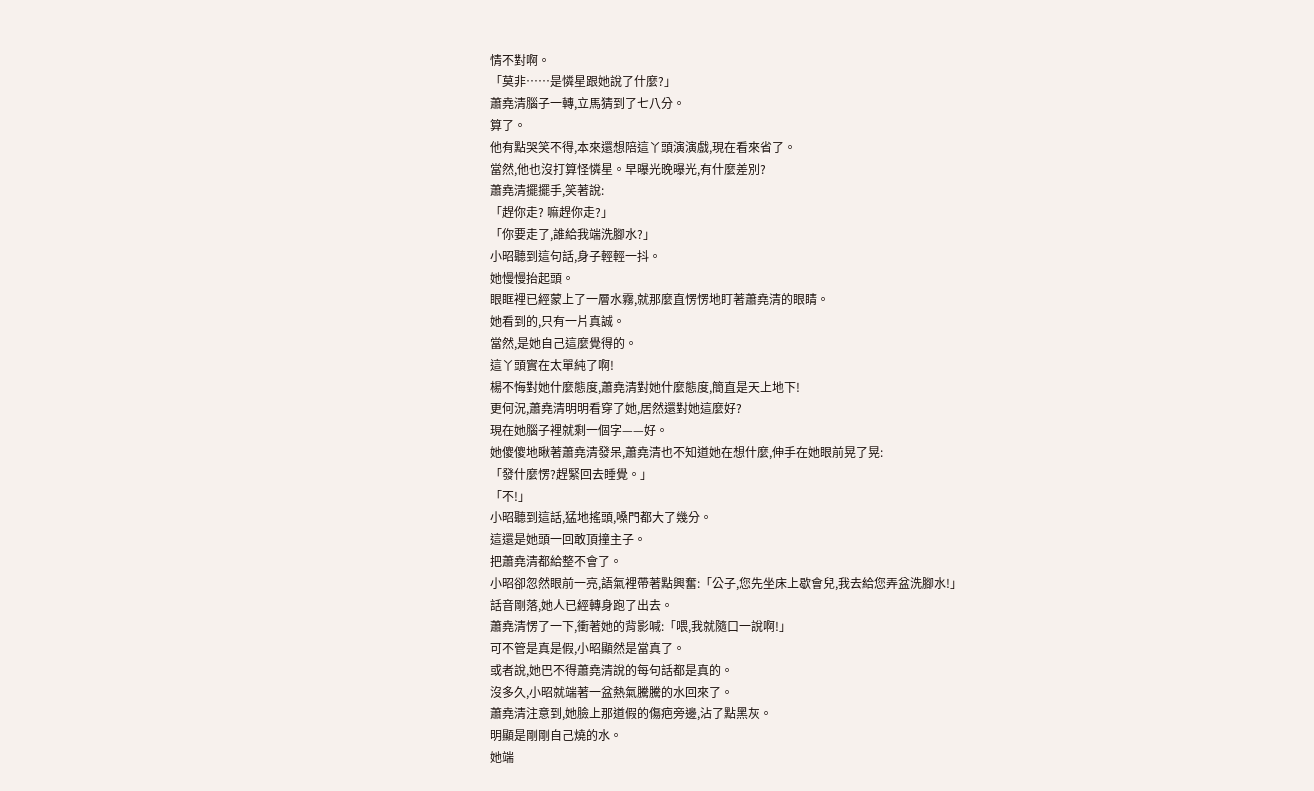情不對啊。
「莫非……是憐星跟她說了什麼?」
蕭堯清腦子一轉,立馬猜到了七八分。
算了。
他有點哭笑不得,本來還想陪這丫頭演演戲,現在看來省了。
當然,他也沒打算怪憐星。早曝光晚曝光,有什麼差別?
蕭堯清擺擺手,笑著說:
「趕你走? 嘛趕你走?」
「你要走了,誰給我端洗腳水?」
小昭聽到這句話,身子輕輕一抖。
她慢慢抬起頭。
眼眶裡已經蒙上了一層水霧,就那麼直愣愣地盯著蕭堯清的眼睛。
她看到的,只有一片真誠。
當然,是她自己這麼覺得的。
這丫頭實在太單純了啊!
楊不悔對她什麼態度,蕭堯清對她什麼態度,簡直是天上地下!
更何況,蕭堯清明明看穿了她,居然還對她這麼好?
現在她腦子裡就剩一個字——好。
她傻傻地瞅著蕭堯清發呆,蕭堯清也不知道她在想什麼,伸手在她眼前晃了晃:
「發什麼愣?趕緊回去睡覺。」
「不!」
小昭聽到這話,猛地搖頭,嗓門都大了幾分。
這還是她頭一回敢頂撞主子。
把蕭堯清都給整不會了。
小昭卻忽然眼前一亮,語氣裡帶著點興奮:「公子,您先坐床上歇會兒,我去給您弄盆洗腳水!」
話音剛落,她人已經轉身跑了出去。
蕭堯清愣了一下,衝著她的背影喊:「喂,我就隨口一說啊!」
可不管是真是假,小昭顯然是當真了。
或者說,她巴不得蕭堯清說的每句話都是真的。
沒多久,小昭就端著一盆熱氣騰騰的水回來了。
蕭堯清注意到,她臉上那道假的傷疤旁邊,沾了點黑灰。
明顯是剛剛自己燒的水。
她端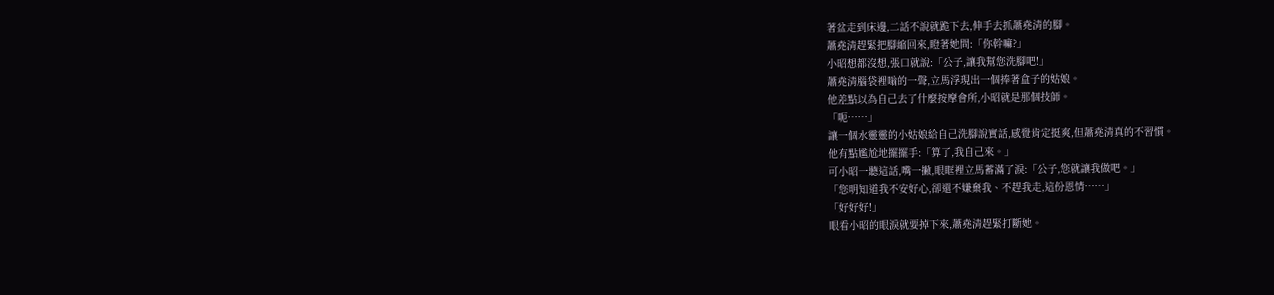著盆走到床邊,二話不說就跪下去,伸手去抓蕭堯清的腳。
蕭堯清趕緊把腳縮回來,瞪著她問:「你幹嘛?」
小昭想都沒想,張口就說:「公子,讓我幫您洗腳吧!」
蕭堯清腦袋裡嗡的一聲,立馬浮現出一個捧著盒子的姑娘。
他差點以為自己去了什麼按摩會所,小昭就是那個技師。
「呃……」
讓一個水靈靈的小姑娘給自己洗腳說實話,感覺肯定挺爽,但蕭堯清真的不習慣。
他有點尷尬地擺擺手:「算了,我自己來。」
可小昭一聽這話,嘴一撇,眼眶裡立馬蓄滿了淚:「公子,您就讓我做吧。」
「您明知道我不安好心,卻還不嫌棄我、不趕我走,這份恩情……」
「好好好!」
眼看小昭的眼淚就要掉下來,蕭堯清趕緊打斷她。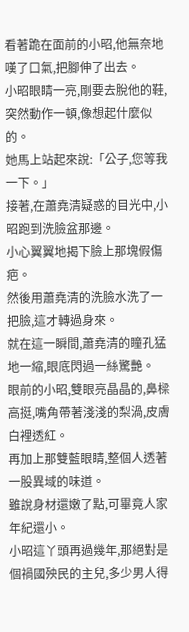看著跪在面前的小昭,他無奈地嘆了口氣,把腳伸了出去。
小昭眼睛一亮,剛要去脫他的鞋,突然動作一頓,像想起什麼似的。
她馬上站起來說:「公子,您等我一下。」
接著,在蕭堯清疑惑的目光中,小昭跑到洗臉盆那邊。
小心翼翼地揭下臉上那塊假傷疤。
然後用蕭堯清的洗臉水洗了一把臉,這才轉過身來。
就在這一瞬間,蕭堯清的瞳孔猛地一縮,眼底閃過一絲驚艷。
眼前的小昭,雙眼亮晶晶的,鼻樑高挺,嘴角帶著淺淺的梨渦,皮膚白裡透紅。
再加上那雙藍眼睛,整個人透著一股異域的味道。
雖說身材還嫩了點,可畢竟人家年紀還小。
小昭這丫頭再過幾年,那絕對是個禍國殃民的主兒,多少男人得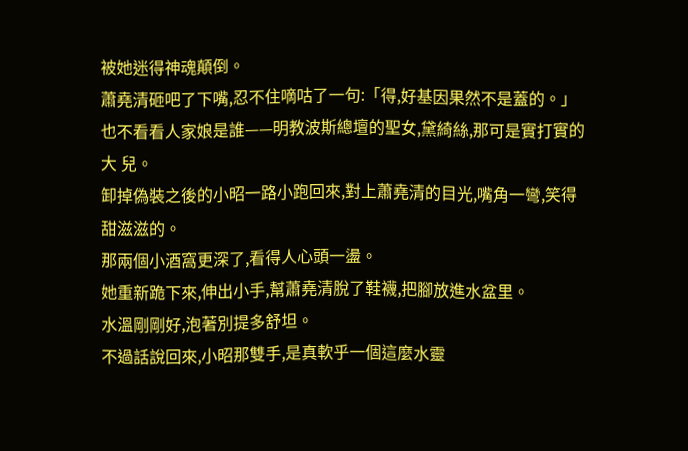被她迷得神魂顛倒。
蕭堯清砸吧了下嘴,忍不住嘀咕了一句:「得,好基因果然不是蓋的。」
也不看看人家娘是誰——明教波斯總壇的聖女,黛綺絲,那可是實打實的大 兒。
卸掉偽裝之後的小昭一路小跑回來,對上蕭堯清的目光,嘴角一彎,笑得甜滋滋的。
那兩個小酒窩更深了,看得人心頭一盪。
她重新跪下來,伸出小手,幫蕭堯清脫了鞋襪,把腳放進水盆里。
水溫剛剛好,泡著別提多舒坦。
不過話說回來,小昭那雙手,是真軟乎一個這麼水靈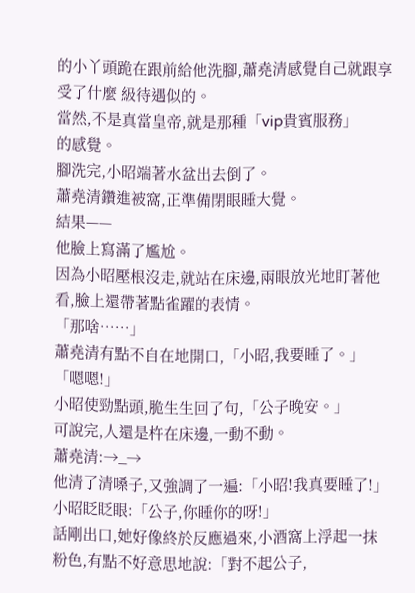的小丫頭跪在跟前給他洗腳,蕭堯清感覺自己就跟享受了什麼 級待遇似的。
當然,不是真當皇帝,就是那種「vip貴賓服務」
的感覺。
腳洗完,小昭端著水盆出去倒了。
蕭堯清鑽進被窩,正準備閉眼睡大覺。
結果——
他臉上寫滿了尷尬。
因為小昭壓根沒走,就站在床邊,兩眼放光地盯著他看,臉上還帶著點雀躍的表情。
「那啥……」
蕭堯清有點不自在地開口,「小昭,我要睡了。」
「嗯嗯!」
小昭使勁點頭,脆生生回了句,「公子晚安。」
可說完,人還是杵在床邊,一動不動。
蕭堯清:→_→
他清了清嗓子,又強調了一遍:「小昭!我真要睡了!」
小昭眨眨眼:「公子,你睡你的呀!」
話剛出口,她好像終於反應過來,小酒窩上浮起一抹粉色,有點不好意思地說:「對不起公子,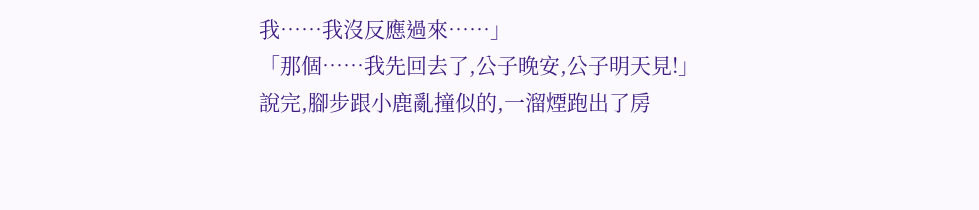我……我沒反應過來……」
「那個……我先回去了,公子晚安,公子明天見!」
說完,腳步跟小鹿亂撞似的,一溜煙跑出了房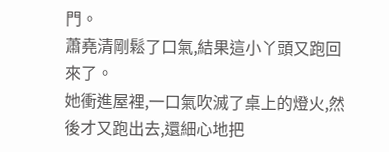門。
蕭堯清剛鬆了口氣,結果這小丫頭又跑回來了。
她衝進屋裡,一口氣吹滅了桌上的燈火,然後才又跑出去,還細心地把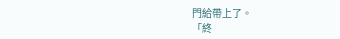門給帶上了。
「終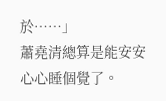於……」
蕭堯清總算是能安安心心睡個覺了。